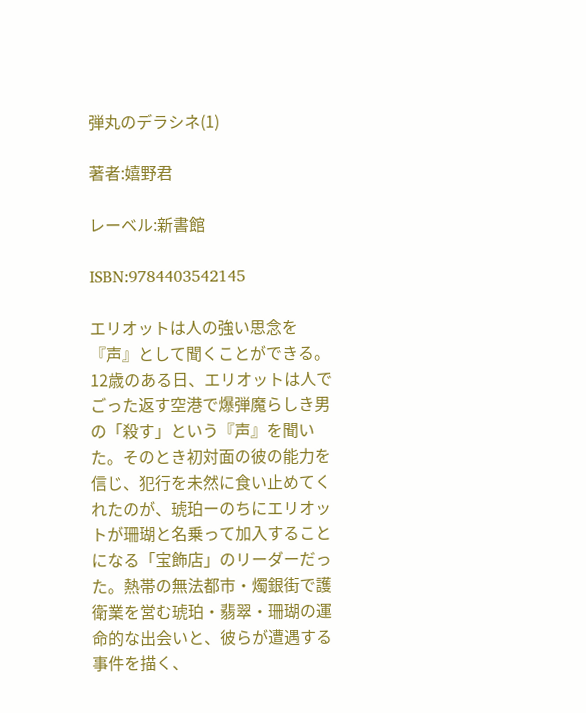弾丸のデラシネ(1)

著者:嬉野君

レーベル:新書館

ISBN:9784403542145

エリオットは人の強い思念を『声』として聞くことができる。12歳のある日、エリオットは人でごった返す空港で爆弾魔らしき男の「殺す」という『声』を聞いた。そのとき初対面の彼の能力を信じ、犯行を未然に食い止めてくれたのが、琥珀ーのちにエリオットが珊瑚と名乗って加入することになる「宝飾店」のリーダーだった。熱帯の無法都市・燭銀街で護衛業を営む琥珀・翡翠・珊瑚の運命的な出会いと、彼らが遭遇する事件を描く、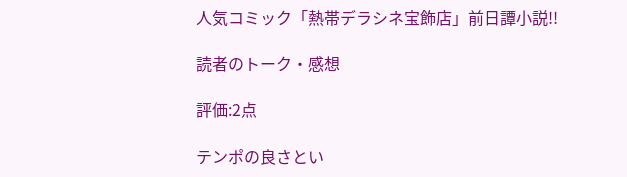人気コミック「熱帯デラシネ宝飾店」前日譚小説!!

読者のトーク・感想

評価:2点

テンポの良さとい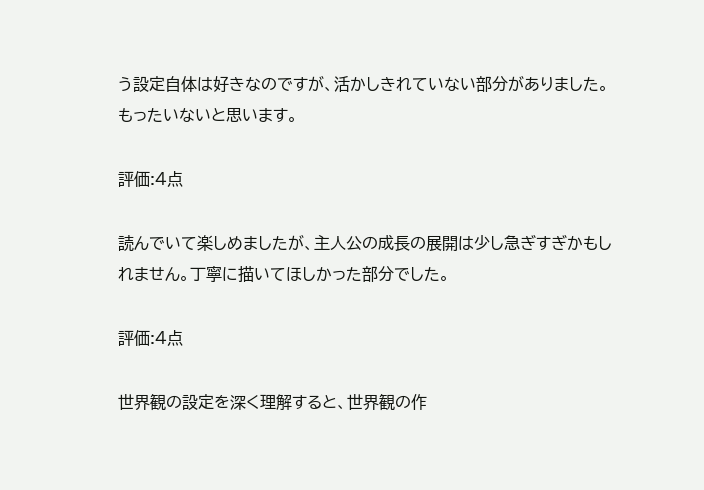う設定自体は好きなのですが、活かしきれていない部分がありました。もったいないと思います。

評価:4点

読んでいて楽しめましたが、主人公の成長の展開は少し急ぎすぎかもしれません。丁寧に描いてほしかった部分でした。

評価:4点

世界観の設定を深く理解すると、世界観の作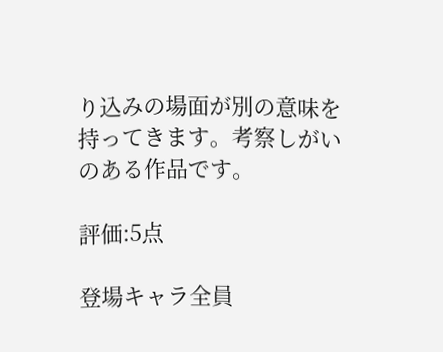り込みの場面が別の意味を持ってきます。考察しがいのある作品です。

評価:5点

登場キャラ全員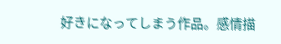好きになってしまう作品。感情描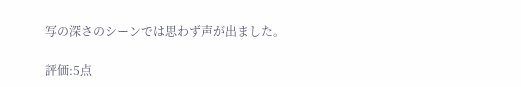写の深さのシーンでは思わず声が出ました。

評価:5点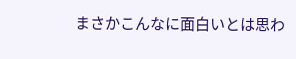まさかこんなに面白いとは思わ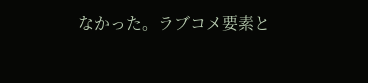なかった。ラブコメ要素と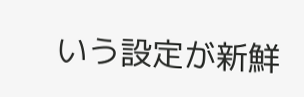いう設定が新鮮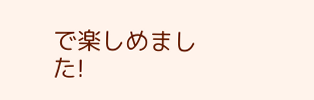で楽しめました!